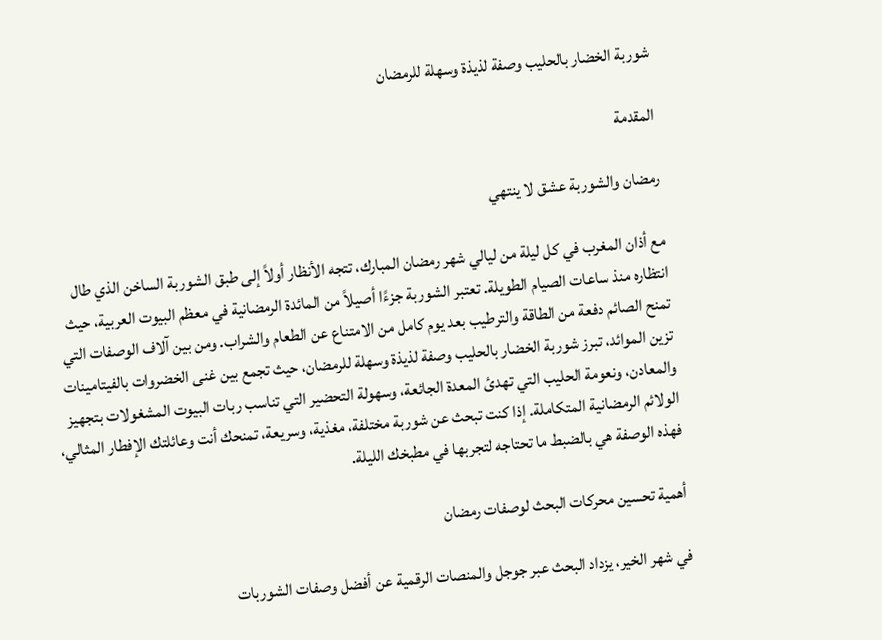شوربة الخضار بالحليب وصفة لذيذة وسهلة للرمضان

المقدمة

رمضان والشوربة عشق لا ينتهي

مع أذان المغرب في كل ليلة من ليالي شهر رمضان المبارك، تتجه الأنظار أولاً إلى طبق الشوربة الساخن الذي طال انتظاره منذ ساعات الصيام الطويلة. تعتبر الشوربة جزءًا أصيلاً من المائدة الرمضانية في معظم البيوت العربية، حيث تمنح الصائم دفعة من الطاقة والترطيب بعد يوم كامل من الامتناع عن الطعام والشراب. ومن بين آلاف الوصفات التي تزين الموائد، تبرز شوربة الخضار بالحليب وصفة لذيذة وسهلة للرمضان، حيث تجمع بين غنى الخضروات بالفيتامينات والمعادن، ونعومة الحليب التي تهدئ المعدة الجائعة، وسهولة التحضير التي تناسب ربات البيوت المشغولات بتجهيز الولائم الرمضانية المتكاملة. إذا كنت تبحث عن شوربة مختلفة، مغذية، وسريعة، تمنحك أنت وعائلتك الإفطار المثالي، فهذه الوصفة هي بالضبط ما تحتاجه لتجربها في مطبخك الليلة.

أهمية تحسين محركات البحث لوصفات رمضان

في شهر الخير، يزداد البحث عبر جوجل والمنصات الرقمية عن أفضل وصفات الشوربات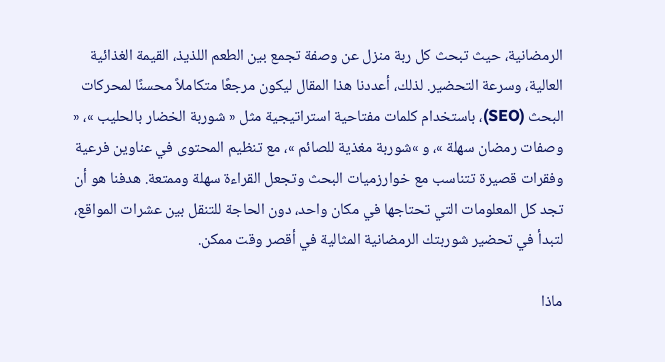الرمضانية، حيث تبحث كل ربة منزل عن وصفة تجمع بين الطعم اللذيذ، القيمة الغذائية العالية، وسرعة التحضير. لذلك، أعددنا هذا المقال ليكون مرجعًا متكاملاً محسنًا لمحركات البحث (SEO)، باستخدام كلمات مفتاحية استراتيجية مثل « شوربة الخضار بالحليب »، « وصفات رمضان سهلة »، و »شوربة مغذية للصائم »، مع تنظيم المحتوى في عناوين فرعية وفقرات قصيرة تتناسب مع خوارزميات البحث وتجعل القراءة سهلة وممتعة. هدفنا هو أن تجد كل المعلومات التي تحتاجها في مكان واحد، دون الحاجة للتنقل بين عشرات المواقع، لتبدأ في تحضير شوربتك الرمضانية المثالية في أقصر وقت ممكن.

ماذا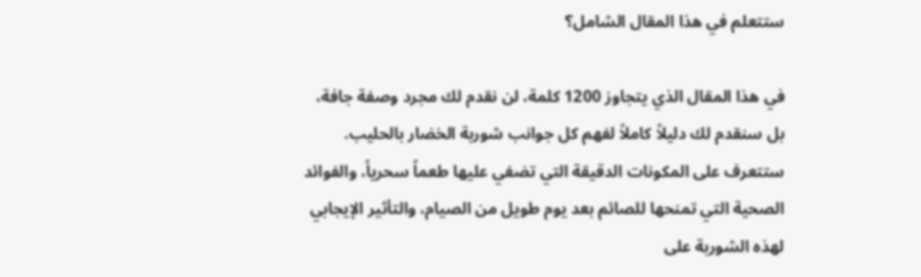ستتعلم في هذا المقال الشامل؟

في هذا المقال الذي يتجاوز 1200 كلمة، لن نقدم لك مجرد وصفة جافة، بل سنقدم لك دليلاً كاملاً لفهم كل جوانب شوربة الخضار بالحليب. ستتعرف على المكونات الدقيقة التي تضفي عليها طعماً سحرياً، والفوائد الصحية التي تمنحها للصائم بعد يوم طويل من الصيام، والتأثير الإيجابي لهذه الشوربة على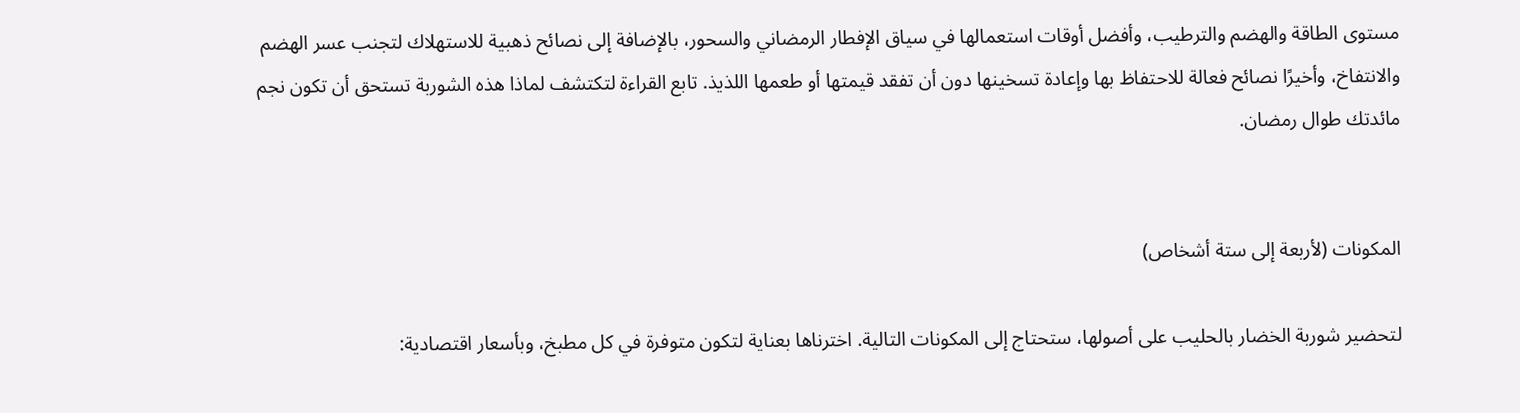مستوى الطاقة والهضم والترطيب، وأفضل أوقات استعمالها في سياق الإفطار الرمضاني والسحور، بالإضافة إلى نصائح ذهبية للاستهلاك لتجنب عسر الهضم والانتفاخ، وأخيرًا نصائح فعالة للاحتفاظ بها وإعادة تسخينها دون أن تفقد قيمتها أو طعمها اللذيذ. تابع القراءة لتكتشف لماذا هذه الشوربة تستحق أن تكون نجم مائدتك طوال رمضان.


المكونات (لأربعة إلى ستة أشخاص)

لتحضير شوربة الخضار بالحليب على أصولها، ستحتاج إلى المكونات التالية. اخترناها بعناية لتكون متوفرة في كل مطبخ، وبأسعار اقتصادية: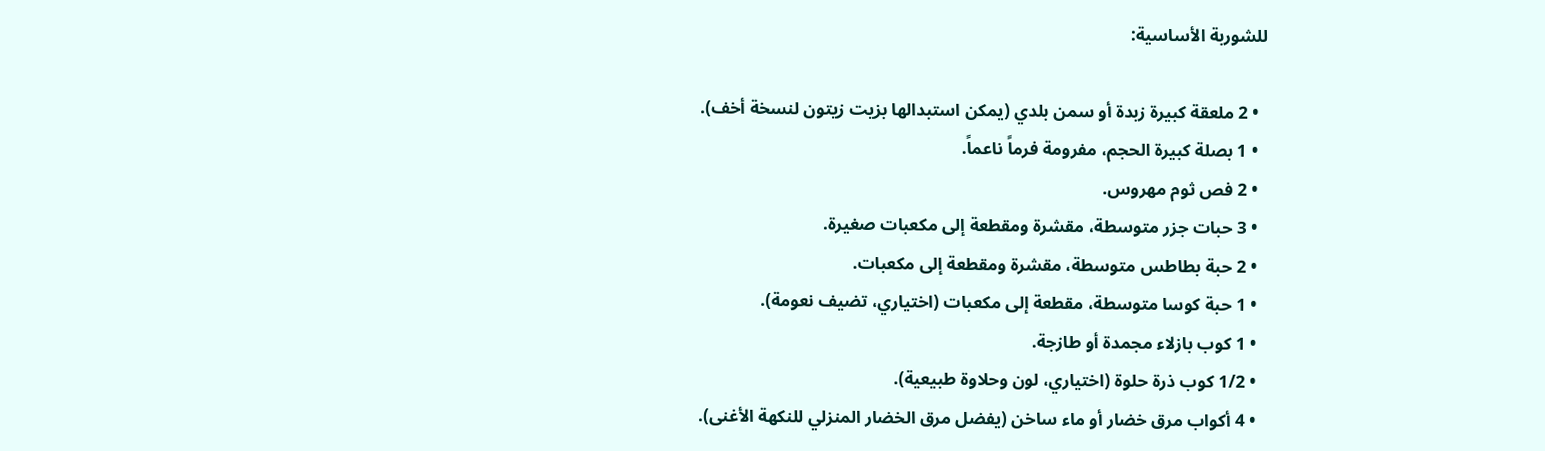للشوربة الأساسية:

  • 2 ملعقة كبيرة زبدة أو سمن بلدي (يمكن استبدالها بزيت زيتون لنسخة أخف).
  • 1 بصلة كبيرة الحجم، مفرومة فرماً ناعماً.
  • 2 فص ثوم مهروس.
  • 3 حبات جزر متوسطة، مقشرة ومقطعة إلى مكعبات صغيرة.
  • 2 حبة بطاطس متوسطة، مقشرة ومقطعة إلى مكعبات.
  • 1 حبة كوسا متوسطة، مقطعة إلى مكعبات (اختياري، تضيف نعومة).
  • 1 كوب بازلاء مجمدة أو طازجة.
  • 1/2 كوب ذرة حلوة (اختياري، لون وحلاوة طبيعية).
  • 4 أكواب مرق خضار أو ماء ساخن (يفضل مرق الخضار المنزلي للنكهة الأغنى).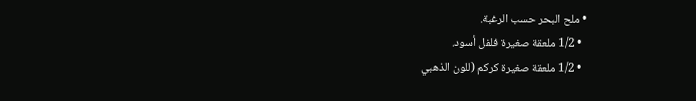• ملح البحر حسب الرغبة.
  • 1/2 ملعقة صغيرة فلفل أسود.
  • 1/2 ملعقة صغيرة كركم (للون الذهبي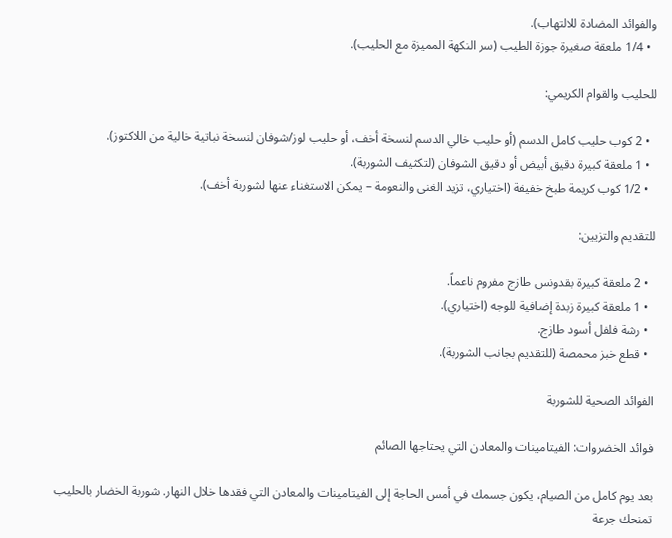والفوائد المضادة للالتهاب).
  • 1/4 ملعقة صغيرة جوزة الطيب (سر النكهة المميزة مع الحليب).

للحليب والقوام الكريمي:

  • 2 كوب حليب كامل الدسم (أو حليب خالي الدسم لنسخة أخف، أو حليب لوز/شوفان لنسخة نباتية خالية من اللاكتوز).
  • 1 ملعقة كبيرة دقيق أبيض أو دقيق الشوفان (لتكثيف الشوربة).
  • 1/2 كوب كريمة طبخ خفيفة (اختياري، تزيد الغنى والنعومة – يمكن الاستغناء عنها لشوربة أخف).

للتقديم والتزيين:

  • 2 ملعقة كبيرة بقدونس طازج مفروم ناعماً.
  • 1 ملعقة كبيرة زبدة إضافية للوجه (اختياري).
  • رشة فلفل أسود طازج.
  • قطع خبز محمصة (للتقديم بجانب الشوربة).

الفوائد الصحية للشوربة

فوائد الخضروات: الفيتامينات والمعادن التي يحتاجها الصائم

بعد يوم كامل من الصيام، يكون جسمك في أمس الحاجة إلى الفيتامينات والمعادن التي فقدها خلال النهار. شوربة الخضار بالحليب تمنحك جرعة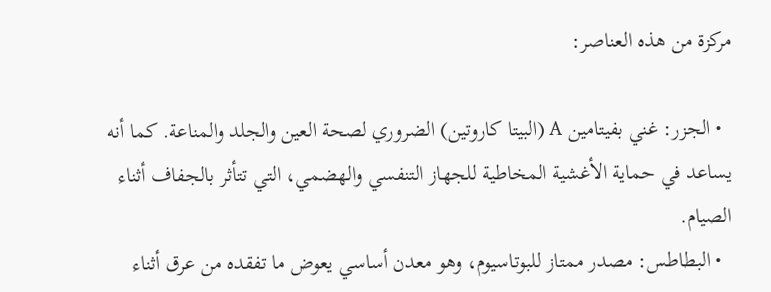مركزة من هذه العناصر:

  • الجزر: غني بفيتامين A (البيتا كاروتين) الضروري لصحة العين والجلد والمناعة. كما أنه يساعد في حماية الأغشية المخاطية للجهاز التنفسي والهضمي، التي تتأثر بالجفاف أثناء الصيام.
  • البطاطس: مصدر ممتاز للبوتاسيوم، وهو معدن أساسي يعوض ما تفقده من عرق أثناء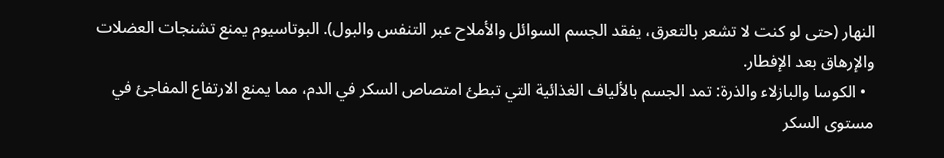النهار (حتى لو كنت لا تشعر بالتعرق، يفقد الجسم السوائل والأملاح عبر التنفس والبول). البوتاسيوم يمنع تشنجات العضلات والإرهاق بعد الإفطار.
  • الكوسا والبازلاء والذرة: تمد الجسم بالألياف الغذائية التي تبطئ امتصاص السكر في الدم، مما يمنع الارتفاع المفاجئ في مستوى السكر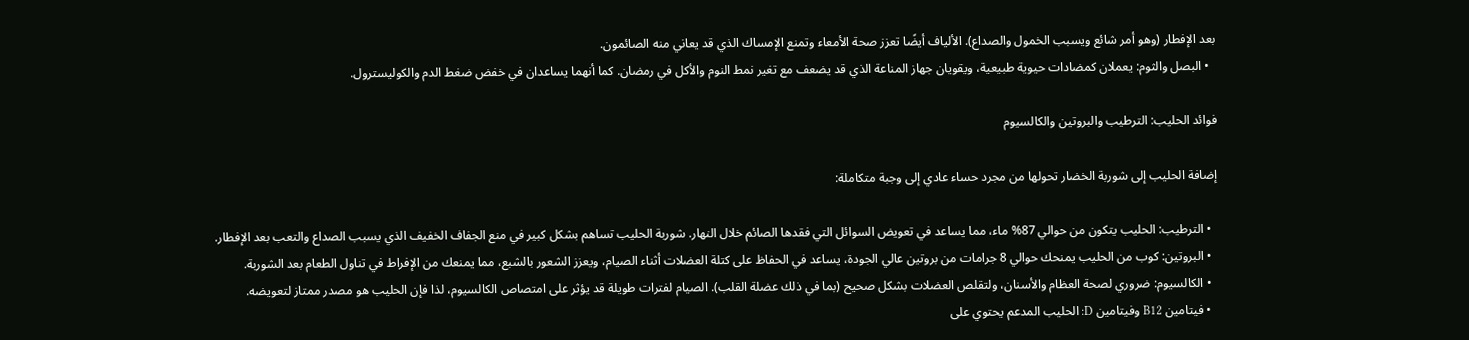بعد الإفطار (وهو أمر شائع ويسبب الخمول والصداع). الألياف أيضًا تعزز صحة الأمعاء وتمنع الإمساك الذي قد يعاني منه الصائمون.
  • البصل والثوم: يعملان كمضادات حيوية طبيعية، ويقويان جهاز المناعة الذي قد يضعف مع تغير نمط النوم والأكل في رمضان. كما أنهما يساعدان في خفض ضغط الدم والكوليسترول.

فوائد الحليب: الترطيب والبروتين والكالسيوم

إضافة الحليب إلى شوربة الخضار تحولها من مجرد حساء عادي إلى وجبة متكاملة:

  • الترطيب: الحليب يتكون من حوالي 87% ماء، مما يساعد في تعويض السوائل التي فقدها الصائم خلال النهار. شوربة الحليب تساهم بشكل كبير في منع الجفاف الخفيف الذي يسبب الصداع والتعب بعد الإفطار.
  • البروتين: كوب من الحليب يمنحك حوالي 8 جرامات من بروتين عالي الجودة، يساعد في الحفاظ على كتلة العضلات أثناء الصيام، ويعزز الشعور بالشبع، مما يمنعك من الإفراط في تناول الطعام بعد الشوربة.
  • الكالسيوم: ضروري لصحة العظام والأسنان، ولتقلص العضلات بشكل صحيح (بما في ذلك عضلة القلب). الصيام لفترات طويلة قد يؤثر على امتصاص الكالسيوم، لذا فإن الحليب هو مصدر ممتاز لتعويضه.
  • فيتامين B12 وفيتامين D: الحليب المدعم يحتوي على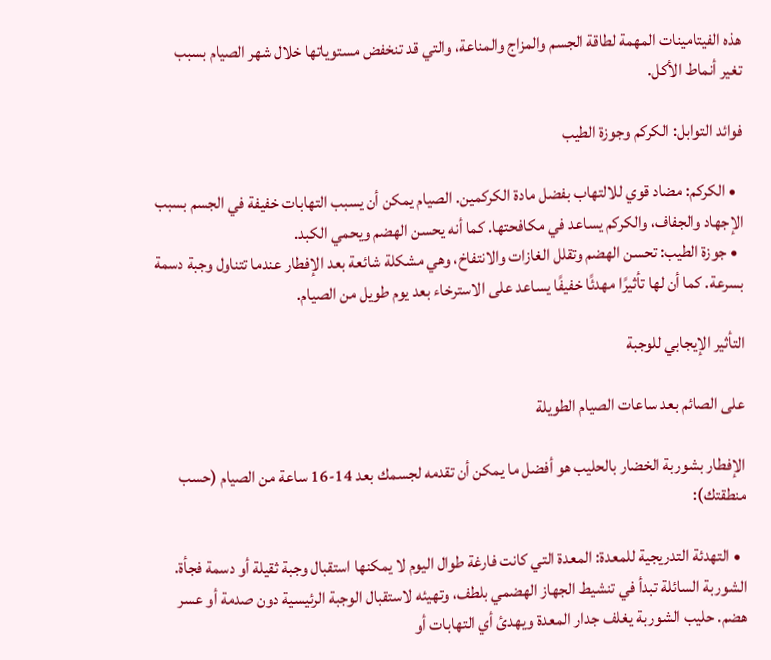هذه الفيتامينات المهمة لطاقة الجسم والمزاج والمناعة، والتي قد تنخفض مستوياتها خلال شهر الصيام بسبب تغير أنماط الأكل.

فوائد التوابل: الكركم وجوزة الطيب

  • الكركم: مضاد قوي للالتهاب بفضل مادة الكركمين. الصيام يمكن أن يسبب التهابات خفيفة في الجسم بسبب الإجهاد والجفاف، والكركم يساعد في مكافحتها. كما أنه يحسن الهضم ويحمي الكبد.
  • جوزة الطيب: تحسن الهضم وتقلل الغازات والانتفاخ، وهي مشكلة شائعة بعد الإفطار عندما تتناول وجبة دسمة بسرعة. كما أن لها تأثيرًا مهدئًا خفيفًا يساعد على الاسترخاء بعد يوم طويل من الصيام.

التأثير الإيجابي للوجبة

على الصائم بعد ساعات الصيام الطويلة

الإفطار بشوربة الخضار بالحليب هو أفضل ما يمكن أن تقدمه لجسمك بعد 14-16 ساعة من الصيام (حسب منطقتك):

  • التهدئة التدريجية للمعدة: المعدة التي كانت فارغة طوال اليوم لا يمكنها استقبال وجبة ثقيلة أو دسمة فجأة. الشوربة السائلة تبدأ في تنشيط الجهاز الهضمي بلطف، وتهيئه لاستقبال الوجبة الرئيسية دون صدمة أو عسر هضم. حليب الشوربة يغلف جدار المعدة ويهدئ أي التهابات أو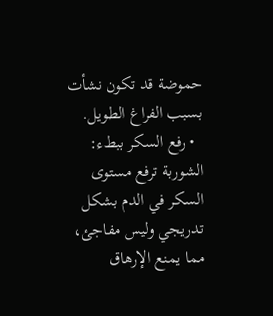حموضة قد تكون نشأت بسبب الفراغ الطويل.
  • رفع السكر ببطء: الشوربة ترفع مستوى السكر في الدم بشكل تدريجي وليس مفاجئ، مما يمنع الإرهاق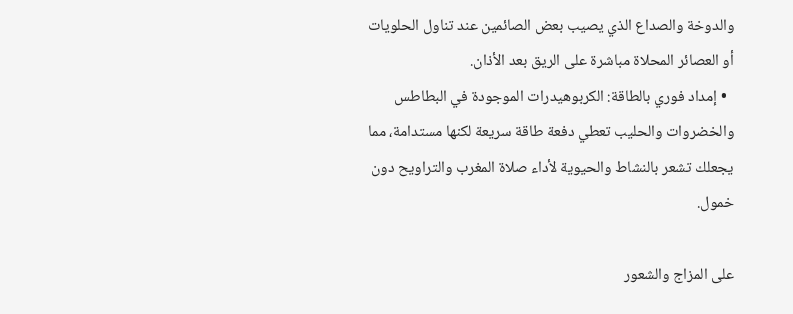والدوخة والصداع الذي يصيب بعض الصائمين عند تناول الحلويات أو العصائر المحلاة مباشرة على الريق بعد الأذان.
  • إمداد فوري بالطاقة: الكربوهيدرات الموجودة في البطاطس والخضروات والحليب تعطي دفعة طاقة سريعة لكنها مستدامة، مما يجعلك تشعر بالنشاط والحيوية لأداء صلاة المغرب والتراويح دون خمول.

على المزاج والشعور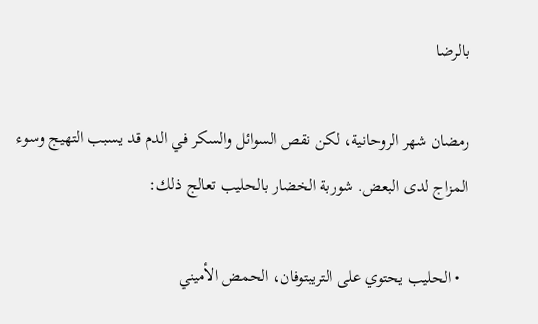بالرضا

رمضان شهر الروحانية، لكن نقص السوائل والسكر في الدم قد يسبب التهيج وسوء المزاج لدى البعض. شوربة الخضار بالحليب تعالج ذلك:

  • الحليب يحتوي على التريبتوفان، الحمض الأميني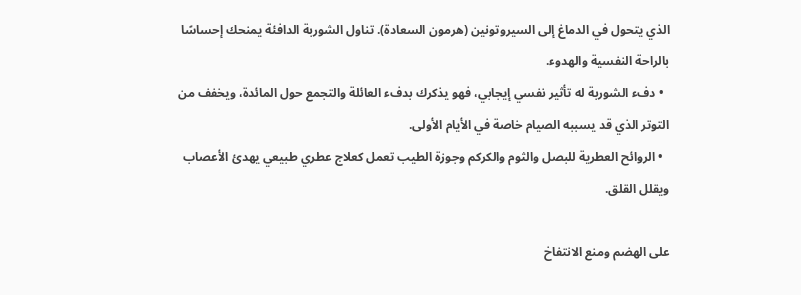الذي يتحول في الدماغ إلى السيروتونين (هرمون السعادة). تناول الشوربة الدافئة يمنحك إحساسًا بالراحة النفسية والهدوء.
  • دفء الشوربة له تأثير نفسي إيجابي، فهو يذكرك بدفء العائلة والتجمع حول المائدة، ويخفف من التوتر الذي قد يسببه الصيام خاصة في الأيام الأولى.
  • الروائح العطرية للبصل والثوم والكركم وجوزة الطيب تعمل كعلاج عطري طبيعي يهدئ الأعصاب ويقلل القلق.

على الهضم ومنع الانتفاخ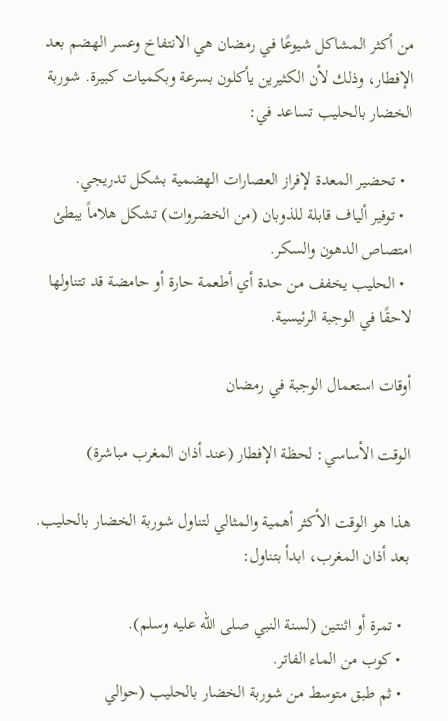من أكثر المشاكل شيوعًا في رمضان هي الانتفاخ وعسر الهضم بعد الإفطار، وذلك لأن الكثيرين يأكلون بسرعة وبكميات كبيرة. شوربة الخضار بالحليب تساعد في:

  • تحضير المعدة لإفراز العصارات الهضمية بشكل تدريجي.
  • توفير ألياف قابلة للذوبان (من الخضروات) تشكل هلاماً يبطئ امتصاص الدهون والسكر.
  • الحليب يخفف من حدة أي أطعمة حارة أو حامضة قد تتناولها لاحقًا في الوجبة الرئيسية.

أوقات استعمال الوجبة في رمضان

الوقت الأساسي: لحظة الإفطار (عند أذان المغرب مباشرة)

هذا هو الوقت الأكثر أهمية والمثالي لتناول شوربة الخضار بالحليب. بعد أذان المغرب، ابدأ بتناول:

  • تمرة أو اثنتين (لسنة النبي صلى الله عليه وسلم).
  • كوب من الماء الفاتر.
  • ثم طبق متوسط من شوربة الخضار بالحليب (حوالي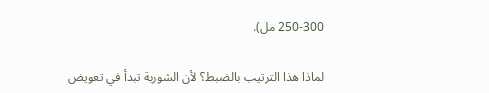250-300 مل).

لماذا هذا الترتيب بالضبط؟ لأن الشوربة تبدأ في تعويض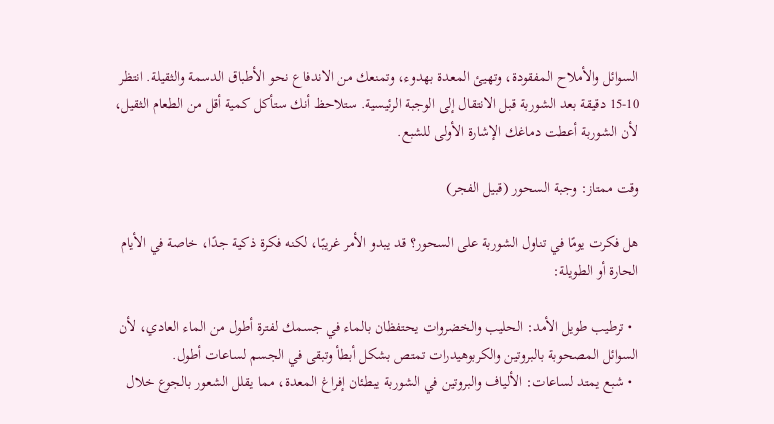السوائل والأملاح المفقودة، وتهيئ المعدة بهدوء، وتمنعك من الاندفاع نحو الأطباق الدسمة والثقيلة. انتظر 10-15 دقيقة بعد الشوربة قبل الانتقال إلى الوجبة الرئيسية. ستلاحظ أنك ستأكل كمية أقل من الطعام الثقيل، لأن الشوربة أعطت دماغك الإشارة الأولى للشبع.

وقت ممتاز: وجبة السحور (قبيل الفجر)

هل فكرت يومًا في تناول الشوربة على السحور؟ قد يبدو الأمر غريبًا، لكنه فكرة ذكية جدًا، خاصة في الأيام الحارة أو الطويلة:

  • ترطيب طويل الأمد: الحليب والخضروات يحتفظان بالماء في جسمك لفترة أطول من الماء العادي، لأن السوائل المصحوبة بالبروتين والكربوهيدرات تمتص بشكل أبطأ وتبقى في الجسم لساعات أطول.
  • شبع يمتد لساعات: الألياف والبروتين في الشوربة يبطئان إفراغ المعدة، مما يقلل الشعور بالجوع خلال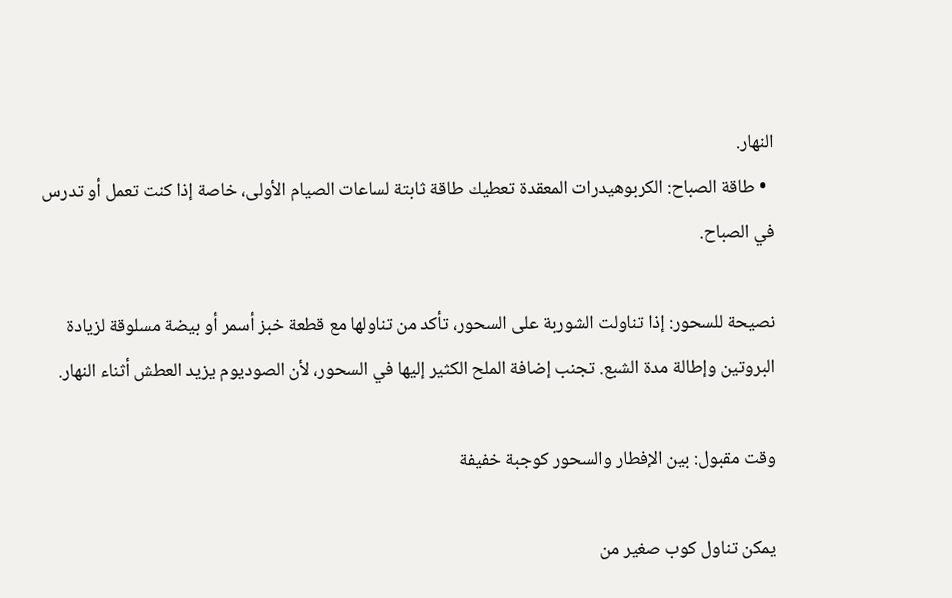النهار.
  • طاقة الصباح: الكربوهيدرات المعقدة تعطيك طاقة ثابتة لساعات الصيام الأولى، خاصة إذا كنت تعمل أو تدرس في الصباح.

نصيحة للسحور: إذا تناولت الشوربة على السحور، تأكد من تناولها مع قطعة خبز أسمر أو بيضة مسلوقة لزيادة البروتين وإطالة مدة الشبع. تجنب إضافة الملح الكثير إليها في السحور، لأن الصوديوم يزيد العطش أثناء النهار.

وقت مقبول: بين الإفطار والسحور كوجبة خفيفة

يمكن تناول كوب صغير من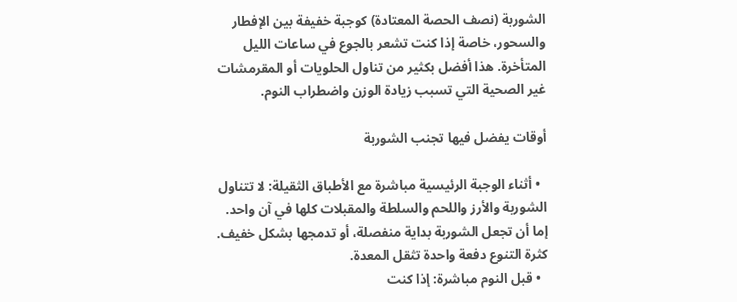الشوربة (نصف الحصة المعتادة) كوجبة خفيفة بين الإفطار والسحور، خاصة إذا كنت تشعر بالجوع في ساعات الليل المتأخرة. هذا أفضل بكثير من تناول الحلويات أو المقرمشات غير الصحية التي تسبب زيادة الوزن واضطراب النوم.

أوقات يفضل فيها تجنب الشوربة

  • أثناء الوجبة الرئيسية مباشرة مع الأطباق الثقيلة: لا تتناول الشوربة والأرز واللحم والسلطة والمقبلات كلها في آن واحد. إما أن تجعل الشوربة بداية منفصلة، أو تدمجها بشكل خفيف. كثرة التنوع دفعة واحدة تثقل المعدة.
  • قبل النوم مباشرة: إذا كنت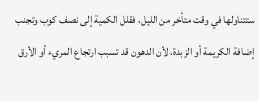ستتناولها في وقت متأخر من الليل، فقلل الكمية إلى نصف كوب وتجنب إضافة الكريمة أو الزبدة، لأن الدهون قد تسبب ارتجاع المريء أو الأرق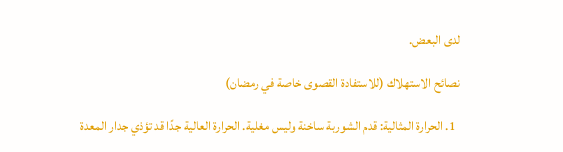لدى البعض.

نصائح الاستهلاك (للاستفادة القصوى خاصة في رمضان)

  1. الحرارة المثالية: قدم الشوربة ساخنة وليس مغلية. الحرارة العالية جدًا قد تؤذي جدار المعدة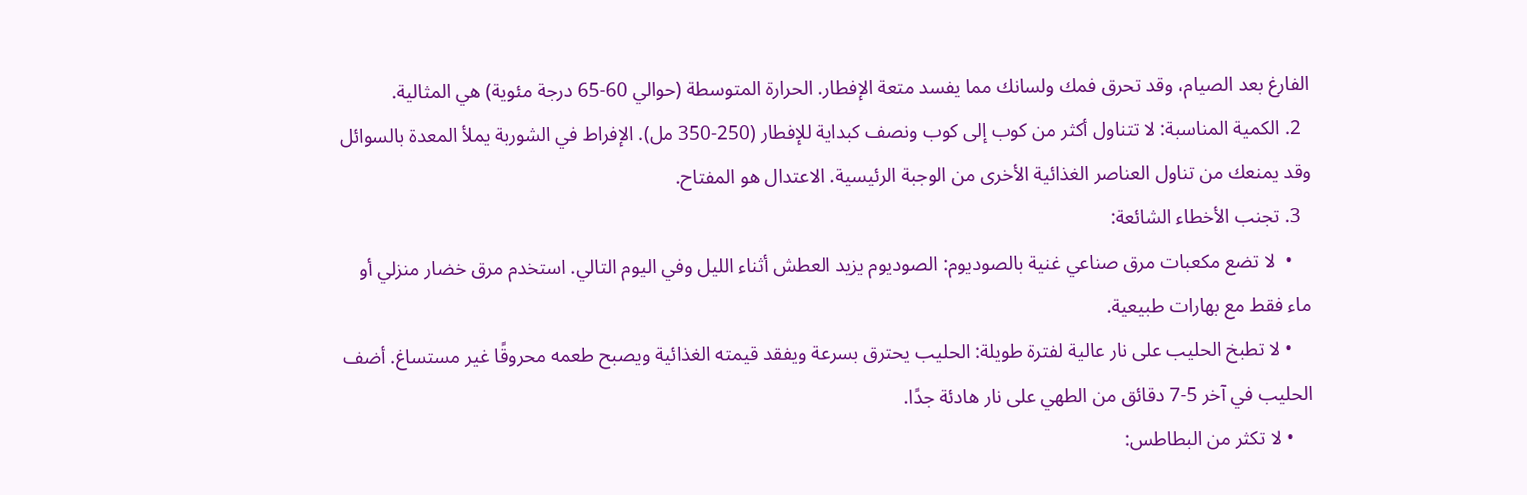الفارغ بعد الصيام، وقد تحرق فمك ولسانك مما يفسد متعة الإفطار. الحرارة المتوسطة (حوالي 60-65 درجة مئوية) هي المثالية.
  2. الكمية المناسبة: لا تتناول أكثر من كوب إلى كوب ونصف كبداية للإفطار (250-350 مل). الإفراط في الشوربة يملأ المعدة بالسوائل وقد يمنعك من تناول العناصر الغذائية الأخرى من الوجبة الرئيسية. الاعتدال هو المفتاح.
  3. تجنب الأخطاء الشائعة:
    •  لا تضع مكعبات مرق صناعي غنية بالصوديوم: الصوديوم يزيد العطش أثناء الليل وفي اليوم التالي. استخدم مرق خضار منزلي أو ماء فقط مع بهارات طبيعية.
    • لا تطبخ الحليب على نار عالية لفترة طويلة: الحليب يحترق بسرعة ويفقد قيمته الغذائية ويصبح طعمه محروقًا غير مستساغ. أضف الحليب في آخر 5-7 دقائق من الطهي على نار هادئة جدًا.
    • لا تكثر من البطاطس: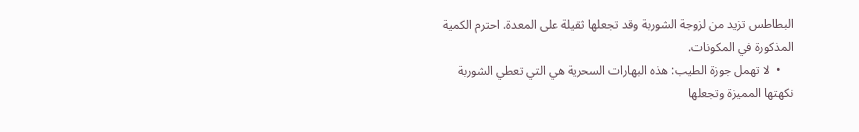البطاطس تزيد من لزوجة الشوربة وقد تجعلها ثقيلة على المعدة. احترم الكمية المذكورة في المكونات.
    •  لا تهمل جوزة الطيب: هذه البهارات السحرية هي التي تعطي الشوربة نكهتها المميزة وتجعلها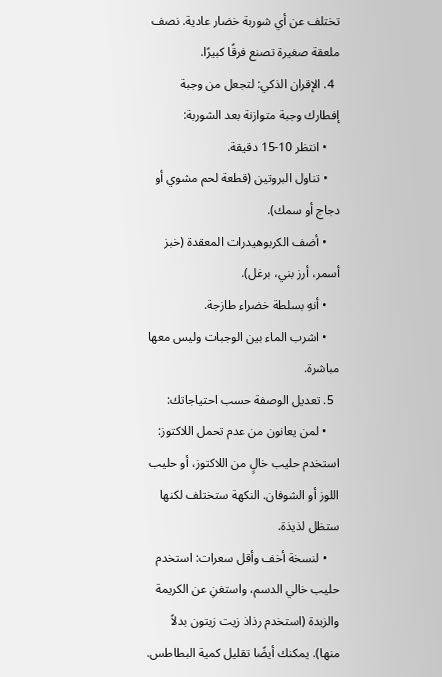تختلف عن أي شوربة خضار عادية. نصف ملعقة صغيرة تصنع فرقًا كبيرًا.
  4. الإقران الذكي: لتجعل من وجبة إفطارك وجبة متوازنة بعد الشوربة:
    • انتظر 10-15 دقيقة.
    • تناول البروتين (قطعة لحم مشوي أو دجاج أو سمك).
    • أضف الكربوهيدرات المعقدة (خبز أسمر، أرز بني، برغل).
    • أنهِ بسلطة خضراء طازجة.
    • اشرب الماء بين الوجبات وليس معها مباشرة.
  5. تعديل الوصفة حسب احتياجاتك:
    • لمن يعانون من عدم تحمل اللاكتوز: استخدم حليب خالٍ من اللاكتوز، أو حليب اللوز أو الشوفان. النكهة ستختلف لكنها ستظل لذيذة.
    • لنسخة أخف وأقل سعرات: استخدم حليب خالي الدسم، واستغنِ عن الكريمة والزبدة (استخدم رذاذ زيت زيتون بدلاً منها). يمكنك أيضًا تقليل كمية البطاطس.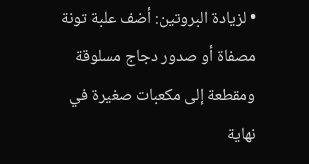• لزيادة البروتين: أضف علبة تونة مصفاة أو صدور دجاج مسلوقة ومقطعة إلى مكعبات صغيرة في نهاية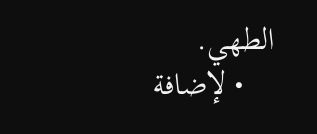الطهي.
    • لإضافة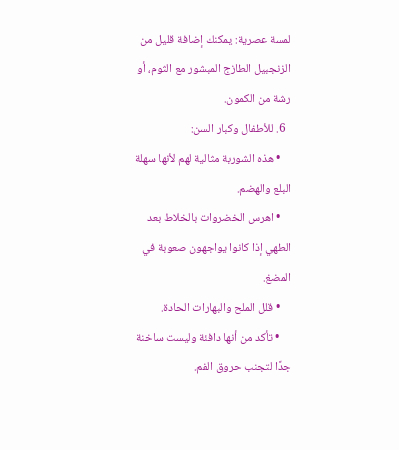لمسة عصرية: يمكنك إضافة قليل من الزنجبيل الطازج المبشور مع الثوم، أو رشة من الكمون.
  6. للأطفال وكبار السن:
    • هذه الشوربة مثالية لهم لأنها سهلة البلع والهضم.
    • اهرس الخضروات بالخلاط بعد الطهي إذا كانوا يواجهون صعوبة في المضغ.
    • قلل الملح والبهارات الحادة.
    • تأكد من أنها دافئة وليست ساخنة جدًا لتجنب حروق الفم.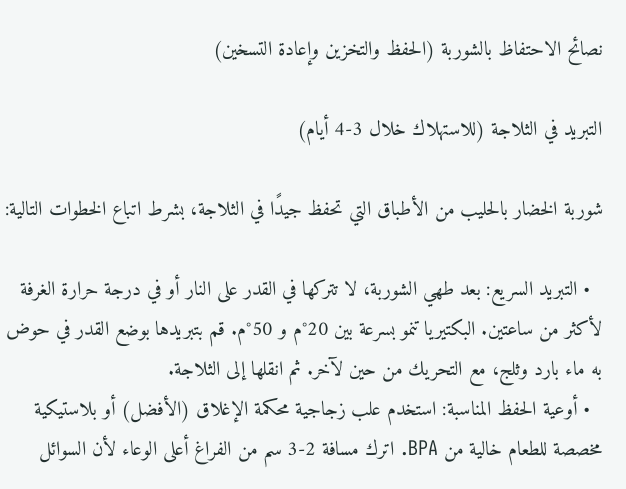نصائح الاحتفاظ بالشوربة (الحفظ والتخزين وإعادة التسخين)

التبريد في الثلاجة (للاستهلاك خلال 3-4 أيام)

شوربة الخضار بالحليب من الأطباق التي تحفظ جيدًا في الثلاجة، بشرط اتباع الخطوات التالية:

  • التبريد السريع: بعد طهي الشوربة، لا تتركها في القدر على النار أو في درجة حرارة الغرفة لأكثر من ساعتين. البكتيريا تنمو بسرعة بين 20°م و 50°م. قم بتبريدها بوضع القدر في حوض به ماء بارد وثلج، مع التحريك من حين لآخر. ثم انقلها إلى الثلاجة.
  • أوعية الحفظ المناسبة: استخدم علب زجاجية محكمة الإغلاق (الأفضل) أو بلاستيكية مخصصة للطعام خالية من BPA. اترك مسافة 2-3 سم من الفراغ أعلى الوعاء لأن السوائل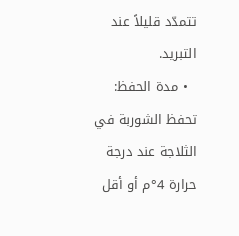تتمدّد قليلاً عند التبريد.
  • مدة الحفظ: تحفظ الشوربة في الثلاجة عند درجة حرارة 4°م أو أقل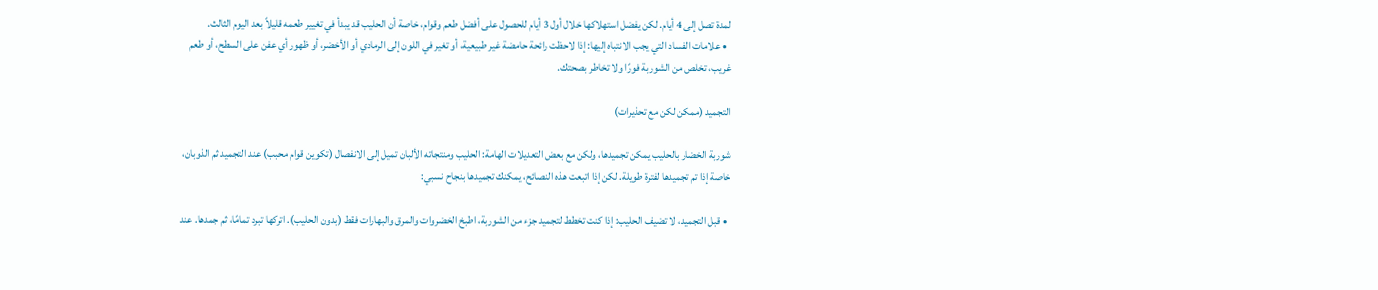لمدة تصل إلى 4 أيام. لكن يفضل استهلاكها خلال أول 3 أيام للحصول على أفضل طعم وقوام، خاصة أن الحليب قد يبدأ في تغيير طعمه قليلاً بعد اليوم الثالث.
  • علامات الفساد التي يجب الانتباه إليها: إذا لاحظت رائحة حامضة غير طبيعية، أو تغير في اللون إلى الرمادي أو الأخضر، أو ظهور أي عفن على السطح، أو طعم غريب، تخلص من الشوربة فورًا ولا تخاطر بصحتك.

التجميد (ممكن لكن مع تحذيرات)

شوربة الخضار بالحليب يمكن تجميدها، ولكن مع بعض التعديلات الهامة: الحليب ومنتجاته الألبان تميل إلى الانفصال (تكوين قوام محبب) عند التجميد ثم الذوبان، خاصة إذا تم تجميدها لفترة طويلة. لكن إذا اتبعت هذه النصائح، يمكنك تجميدها بنجاح نسبي:

  • قبل التجميد، لا تضيف الحليب: إذا كنت تخطط لتجميد جزء من الشوربة، اطبخ الخضروات والمرق والبهارات فقط (بدون الحليب). اتركها تبرد تمامًا، ثم جمدها. عند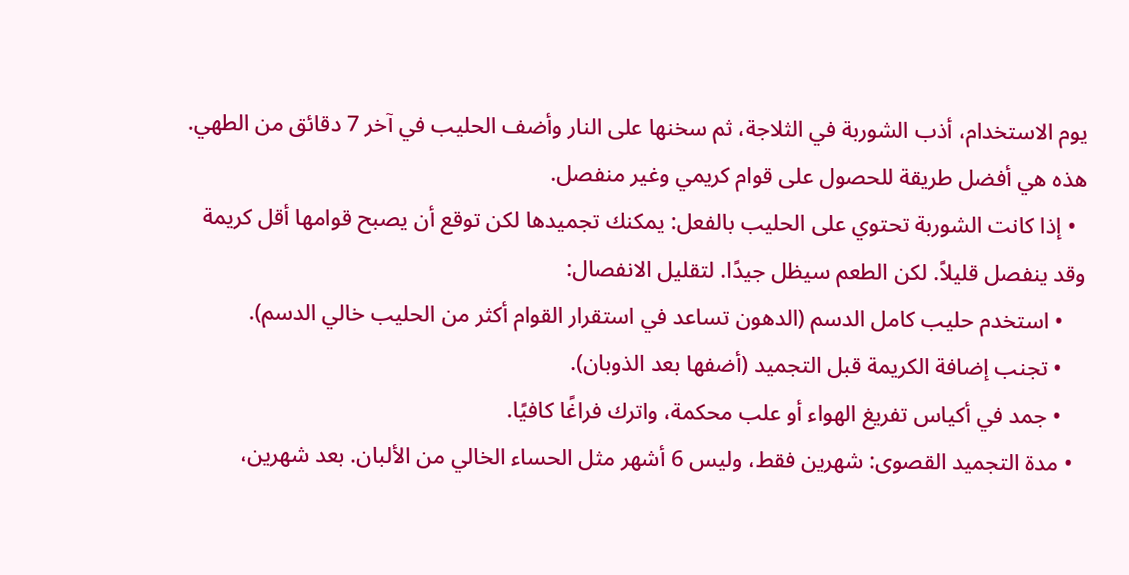يوم الاستخدام، أذب الشوربة في الثلاجة، ثم سخنها على النار وأضف الحليب في آخر 7 دقائق من الطهي. هذه هي أفضل طريقة للحصول على قوام كريمي وغير منفصل.
  • إذا كانت الشوربة تحتوي على الحليب بالفعل: يمكنك تجميدها لكن توقع أن يصبح قوامها أقل كريمة وقد ينفصل قليلاً. لكن الطعم سيظل جيدًا. لتقليل الانفصال:
    • استخدم حليب كامل الدسم (الدهون تساعد في استقرار القوام أكثر من الحليب خالي الدسم).
    • تجنب إضافة الكريمة قبل التجميد (أضفها بعد الذوبان).
    • جمد في أكياس تفريغ الهواء أو علب محكمة، واترك فراغًا كافيًا.
  • مدة التجميد القصوى: شهرين فقط، وليس 6 أشهر مثل الحساء الخالي من الألبان. بعد شهرين،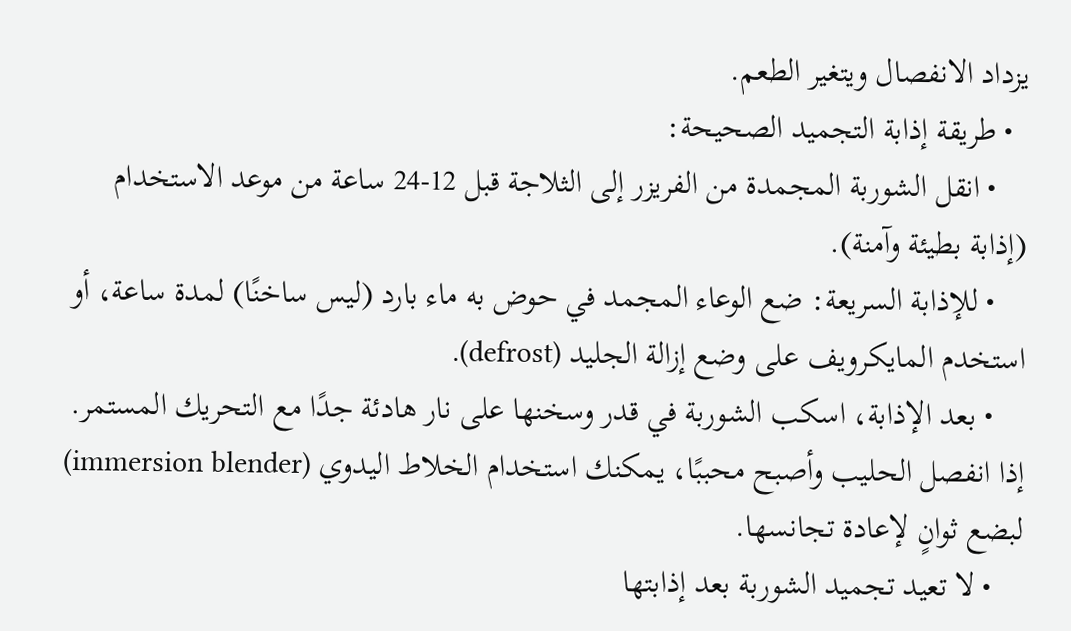يزداد الانفصال ويتغير الطعم.
  • طريقة إذابة التجميد الصحيحة:
    • انقل الشوربة المجمدة من الفريزر إلى الثلاجة قبل 12-24 ساعة من موعد الاستخدام (إذابة بطيئة وآمنة).
    • للإذابة السريعة: ضع الوعاء المجمد في حوض به ماء بارد (ليس ساخنًا) لمدة ساعة، أو استخدم المايكرويف على وضع إزالة الجليد (defrost).
    • بعد الإذابة، اسكب الشوربة في قدر وسخنها على نار هادئة جدًا مع التحريك المستمر. إذا انفصل الحليب وأصبح محببًا، يمكنك استخدام الخلاط اليدوي (immersion blender) لبضع ثوانٍ لإعادة تجانسها.
    • لا تعيد تجميد الشوربة بعد إذابتها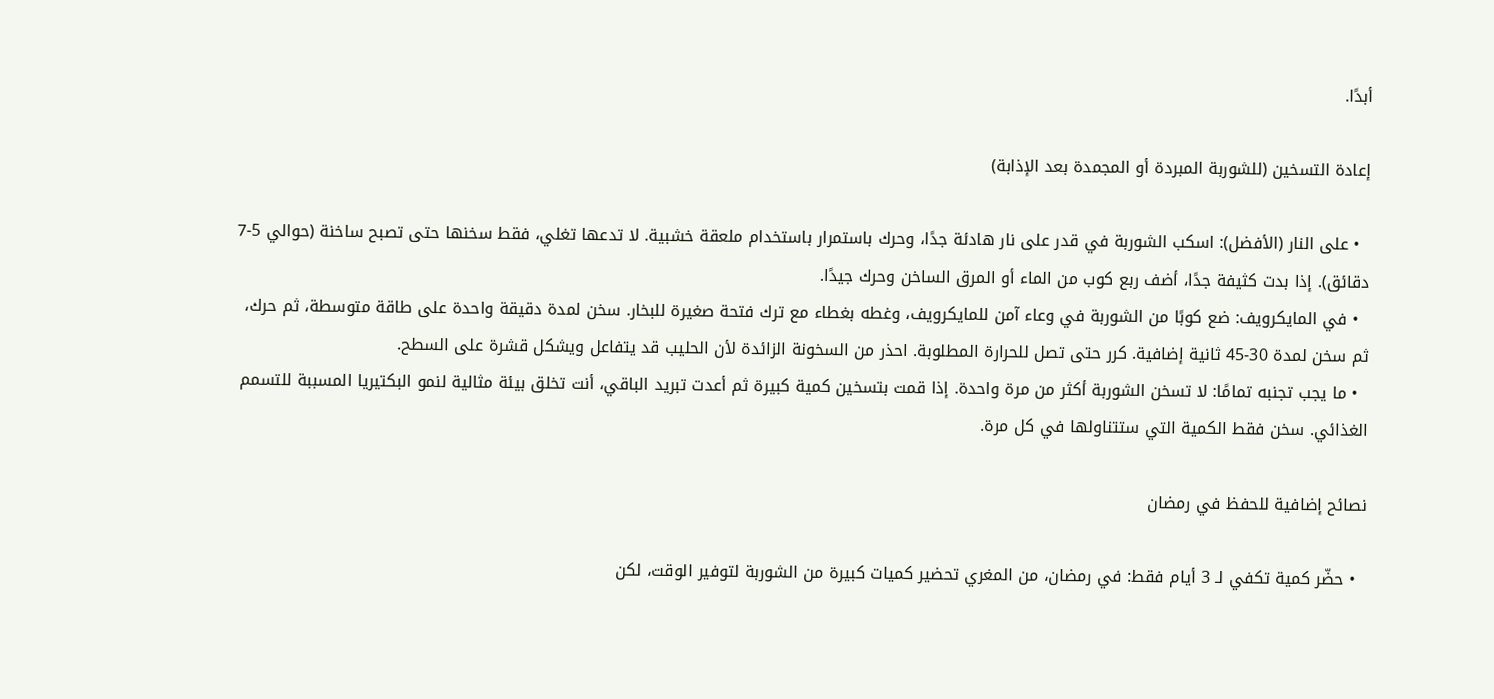أبدًا.

إعادة التسخين (للشوربة المبردة أو المجمدة بعد الإذابة)

  • على النار (الأفضل): اسكب الشوربة في قدر على نار هادئة جدًا، وحرك باستمرار باستخدام ملعقة خشبية. لا تدعها تغلي، فقط سخنها حتى تصبح ساخنة (حوالي 5-7 دقائق). إذا بدت كثيفة جدًا، أضف ربع كوب من الماء أو المرق الساخن وحرك جيدًا.
  • في المايكرويف: ضع كوبًا من الشوربة في وعاء آمن للمايكرويف، وغطه بغطاء مع ترك فتحة صغيرة للبخار. سخن لمدة دقيقة واحدة على طاقة متوسطة، ثم حرك، ثم سخن لمدة 30-45 ثانية إضافية. كرر حتى تصل للحرارة المطلوبة. احذر من السخونة الزائدة لأن الحليب قد يتفاعل ويشكل قشرة على السطح.
  • ما يجب تجنبه تمامًا: لا تسخن الشوربة أكثر من مرة واحدة. إذا قمت بتسخين كمية كبيرة ثم أعدت تبريد الباقي، أنت تخلق بيئة مثالية لنمو البكتيريا المسببة للتسمم الغذائي. سخن فقط الكمية التي ستتناولها في كل مرة.

نصائح إضافية للحفظ في رمضان

  • حضّر كمية تكفي لـ 3 أيام فقط: في رمضان، من المغري تحضير كميات كبيرة من الشوربة لتوفير الوقت، لكن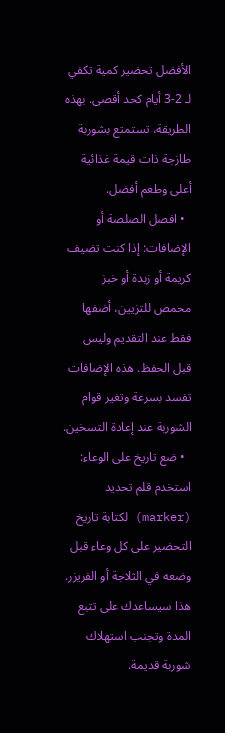الأفضل تحضير كمية تكفي لـ 2-3 أيام كحد أقصى. بهذه الطريقة، تستمتع بشوربة طازجة ذات قيمة غذائية أعلى وطعم أفضل.
  • افصل الصلصة أو الإضافات: إذا كنت تضيف كريمة أو زبدة أو خبز محمص للتزيين، أضفها فقط عند التقديم وليس قبل الحفظ. هذه الإضافات تفسد بسرعة وتغير قوام الشوربة عند إعادة التسخين.
  • ضع تاريخ على الوعاء: استخدم قلم تحديد (marker) لكتابة تاريخ التحضير على كل وعاء قبل وضعه في الثلاجة أو الفريزر. هذا سيساعدك على تتبع المدة وتجنب استهلاك شوربة قديمة.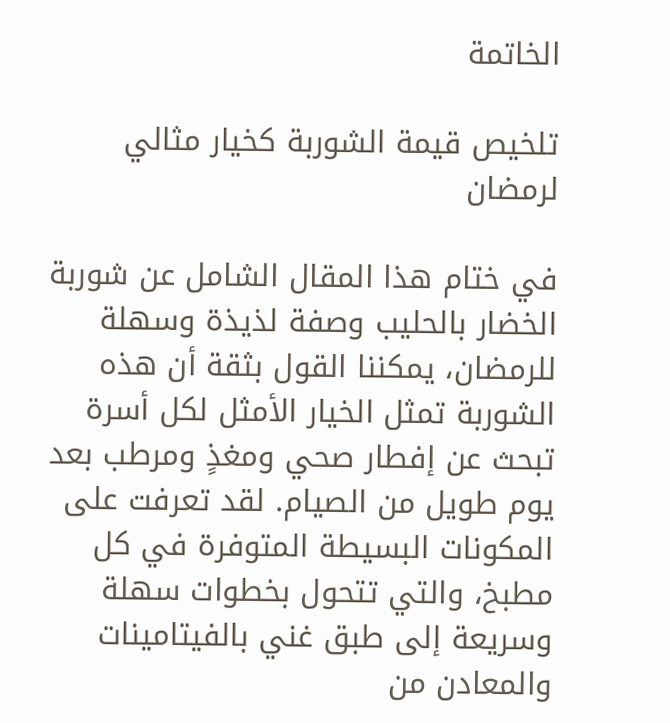الخاتمة

تلخيص قيمة الشوربة كخيار مثالي لرمضان

في ختام هذا المقال الشامل عن شوربة الخضار بالحليب وصفة لذيذة وسهلة للرمضان، يمكننا القول بثقة أن هذه الشوربة تمثل الخيار الأمثل لكل أسرة تبحث عن إفطار صحي ومغذٍ ومرطب بعد يوم طويل من الصيام. لقد تعرفت على المكونات البسيطة المتوفرة في كل مطبخ، والتي تتحول بخطوات سهلة وسريعة إلى طبق غني بالفيتامينات والمعادن من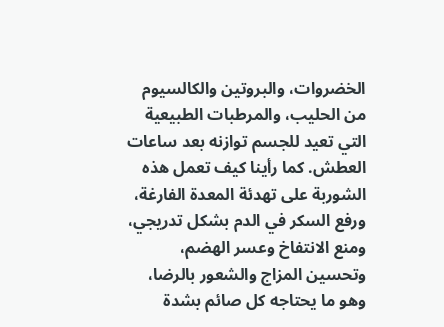الخضروات، والبروتين والكالسيوم من الحليب، والمرطبات الطبيعية التي تعيد للجسم توازنه بعد ساعات العطش. كما رأينا كيف تعمل هذه الشوربة على تهدئة المعدة الفارغة، ورفع السكر في الدم بشكل تدريجي، ومنع الانتفاخ وعسر الهضم، وتحسين المزاج والشعور بالرضا، وهو ما يحتاجه كل صائم بشدة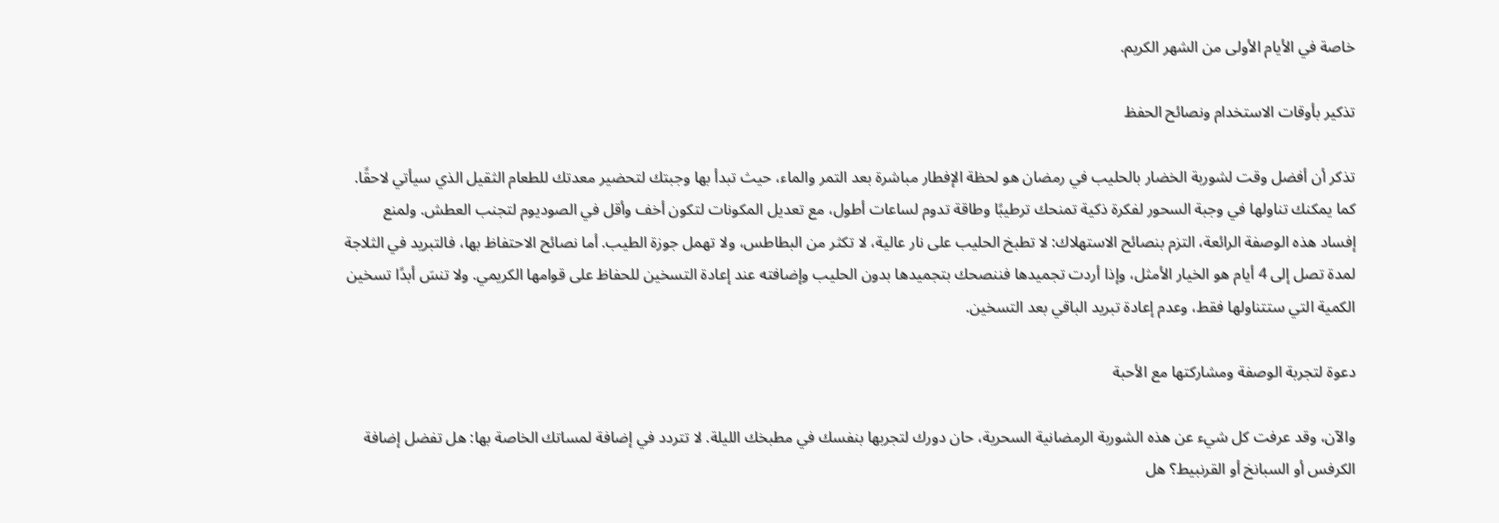خاصة في الأيام الأولى من الشهر الكريم.

تذكير بأوقات الاستخدام ونصائح الحفظ

تذكر أن أفضل وقت لشوربة الخضار بالحليب في رمضان هو لحظة الإفطار مباشرة بعد التمر والماء، حيث تبدأ بها وجبتك لتحضير معدتك للطعام الثقيل الذي سيأتي لاحقًا. كما يمكنك تناولها في وجبة السحور لفكرة ذكية تمنحك ترطيبًا وطاقة تدوم لساعات أطول، مع تعديل المكونات لتكون أخف وأقل في الصوديوم لتجنب العطش. ولمنع إفساد هذه الوصفة الرائعة، التزم بنصائح الاستهلاك: لا تطبخ الحليب على نار عالية، لا تكثر من البطاطس، ولا تهمل جوزة الطيب. أما نصائح الاحتفاظ بها، فالتبريد في الثلاجة لمدة تصل إلى 4 أيام هو الخيار الأمثل، وإذا أردت تجميدها فننصحك بتجميدها بدون الحليب وإضافته عند إعادة التسخين للحفاظ على قوامها الكريمي. ولا تنسَ أبدًا تسخين الكمية التي ستتناولها فقط، وعدم إعادة تبريد الباقي بعد التسخين.

دعوة لتجربة الوصفة ومشاركتها مع الأحبة

والآن، وقد عرفت كل شيء عن هذه الشوربة الرمضانية السحرية، حان دورك لتجربها بنفسك في مطبخك الليلة. لا تتردد في إضافة لمساتك الخاصة بها: هل تفضل إضافة الكرفس أو السبانخ أو القرنبيط؟ هل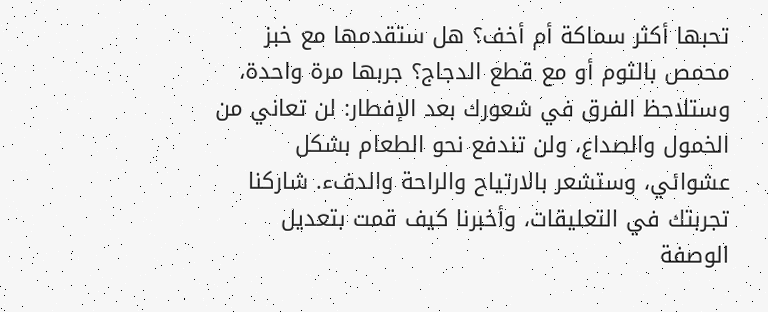تحبها أكثر سماكة أم أخف؟ هل ستقدمها مع خبز محمص بالثوم أو مع قطع الدجاج؟ جربها مرة واحدة، وستلاحظ الفرق في شعورك بعد الإفطار: لن تعاني من الخمول والصداع، ولن تندفع نحو الطعام بشكل عشوائي، وستشعر بالارتياح والراحة والدفء. شاركنا تجربتك في التعليقات، وأخبرنا كيف قمت بتعديل الوصفة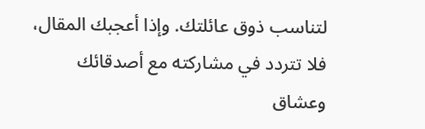لتناسب ذوق عائلتك. وإذا أعجبك المقال، فلا تتردد في مشاركته مع أصدقائك وعشاق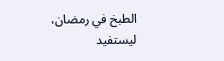الطبخ في رمضان، ليستفيد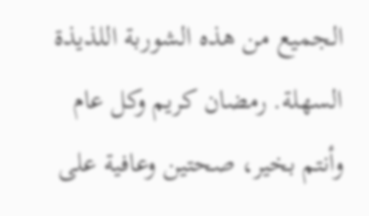الجميع من هذه الشوربة اللذيذة السهلة. رمضان كريم وكل عام وأنتم بخير، صحتين وعافية على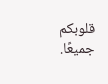قلوبكم جميعًا.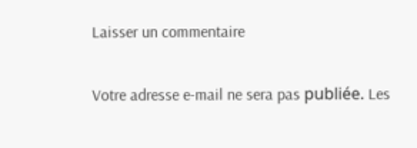Laisser un commentaire

Votre adresse e-mail ne sera pas publiée. Les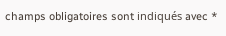champs obligatoires sont indiqués avec *